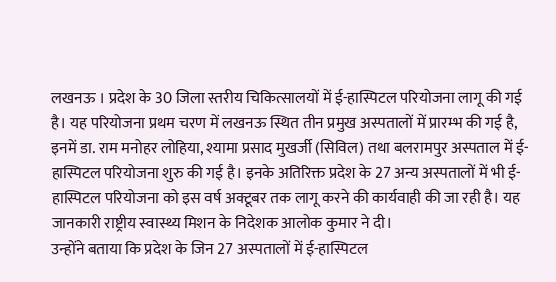लखनऊ । प्रदेश के 30 जिला स्तरीय चिकित्सालयों में ई-हास्पिटल परियोजना लागू की गई है। यह परियोजना प्रथम चरण में लखनऊ स्थित तीन प्रमुख अस्पतालों में प्रारम्भ की गई है, इनमें डा. राम मनोहर लोहिया, श्यामा प्रसाद मुखर्जी (सिविल) तथा बलरामपुर अस्पताल में ई-हास्पिटल परियोजना शुरु की गई है। इनके अतिरिक्त प्रदेश के 27 अन्य अस्पतालों में भी ई-हास्पिटल परियोजना को इस वर्ष अक्टूबर तक लागू करने की कार्यवाही की जा रही है। यह जानकारी राष्ट्रीय स्वास्थ्य मिशन के निदेशक आलोक कुमार ने दी।
उन्होंने बताया कि प्रदेश के जिन 27 अस्पतालों में ई-हास्पिटल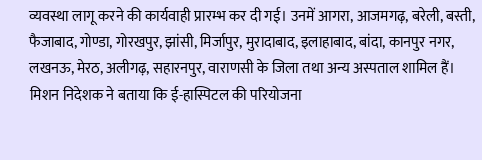व्यवस्था लागू करने की कार्यवाही प्रारम्भ कर दी गई। उनमें आगरा, आजमगढ़, बरेली, बस्ती, फैजाबाद, गोण्डा, गोरखपुर, झांसी, मिर्जापुर, मुरादाबाद, इलाहाबाद, बांदा, कानपुर नगर, लखनऊ, मेरठ, अलीगढ़, सहारनपुर, वाराणसी के जिला तथा अन्य अस्पताल शामिल हैं। मिशन निदेशक ने बताया कि ई-हास्पिटल की परियोजना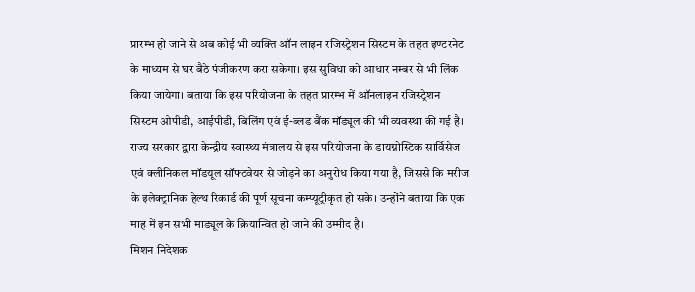प्रारम्भ हो जाने से अब कोई भी व्यक्ति ऑन लाइन रजिस्ट्रेशन सिस्टम के तहत इण्टरनेट के माध्यम से घर बैठे पंजीकरण करा सकेगा। इस सुविधा को आधार नम्बर से भी लिंक किया जायेगा। बताया कि इस परियोजना के तहत प्रारम्भ में ऑनलाइन रजिस्ट्रेशन सिस्टम ओपीडी, आईपीडी, बिलिंग एवं ई-ब्लड बैंक मॉड्यूल की भी व्यवस्था की गई है।
राज्य सरकार द्वारा केन्द्रीय स्वास्थ्य मंत्रालय से इस परियोजना के डायग्नोस्टिक सार्विसेज एवं क्लीनिकल मॉडयूल सॉफ्टवेयर से जोड़ने का अनुरोध किया गया है, जिससे कि मरीज के इलेक्ट्रानिक हेल्थ रिकार्ड की पूर्ण सूचना कम्प्यूट्रीकृत हो सके। उन्होंने बताया कि एक माह में इन सभी माड्यूल के क्रियान्वित हो जाने की उम्मीद है।
मिशन निदेशक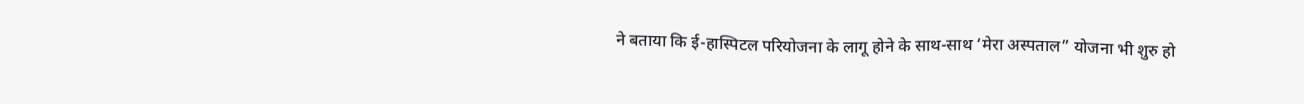ने बताया कि ई-हास्पिटल परियोजना के लागू होने के साथ-साथ ‘मेरा अस्पताल” योजना भी शुरु हो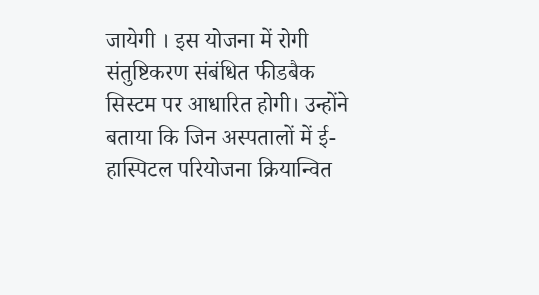जायेगी । इस योजना में रोगी संतुष्टिकरण संबंधित फीडबैक सिस्टम पर आधारित होगी। उन्होंने बताया कि जिन अस्पतालों में ई-हास्पिटल परियोजना क्रियान्वित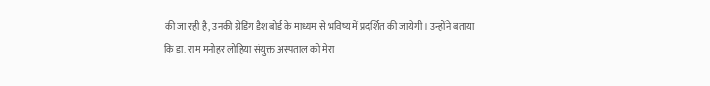की जा रही है, उनकी ग्रेडिंग डैश बोर्ड के माध्यम से भविष्य में प्रदर्शित की जायेगी। उन्होंने बताया कि डा. राम मनोहर लोहिया संयुक्त अस्पताल को मेरा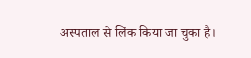अस्पताल से लिंक किया जा चुका है।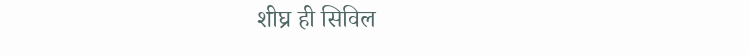शीघ्र ही सिविल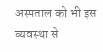अस्पताल को भी इस व्यवस्था से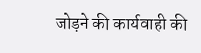जोड़ने की कार्यवाही की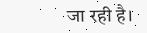जा रही है।